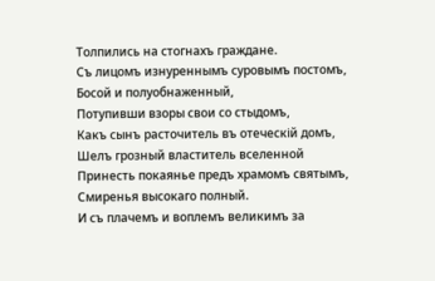Толпились на стогнахъ граждане.
Съ лицомъ изнуреннымъ суровымъ постомъ,
Босой и полуобнаженный,
Потупивши взоры свои со стыдомъ,
Какъ сынъ расточитель въ отеческій домъ,
Шелъ грозный властитель вселенной
Принесть покаянье предъ храмомъ святымъ,
Смиренья высокаго полный.
И съ плачемъ и воплемъ великимъ за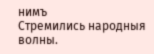нимъ
Стремились народныя волны.